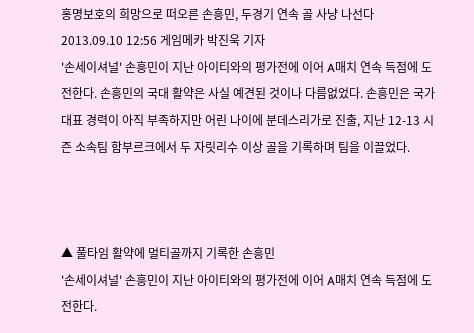홍명보호의 희망으로 떠오른 손흥민, 두경기 연속 골 사냥 나선다
2013.09.10 12:56 게임메카 박진욱 기자
'손세이셔널' 손흥민이 지난 아이티와의 평가전에 이어 A매치 연속 득점에 도전한다. 손흥민의 국대 활약은 사실 예견된 것이나 다름없었다. 손흥민은 국가대표 경력이 아직 부족하지만 어린 나이에 분데스리가로 진출, 지난 12-13 시즌 소속팀 함부르크에서 두 자릿리수 이상 골을 기록하며 팀을 이끌었다.



▲ 풀타임 활약에 멀티골까지 기록한 손흥민
'손세이셔널' 손흥민이 지난 아이티와의 평가전에 이어 A매치 연속 득점에 도전한다.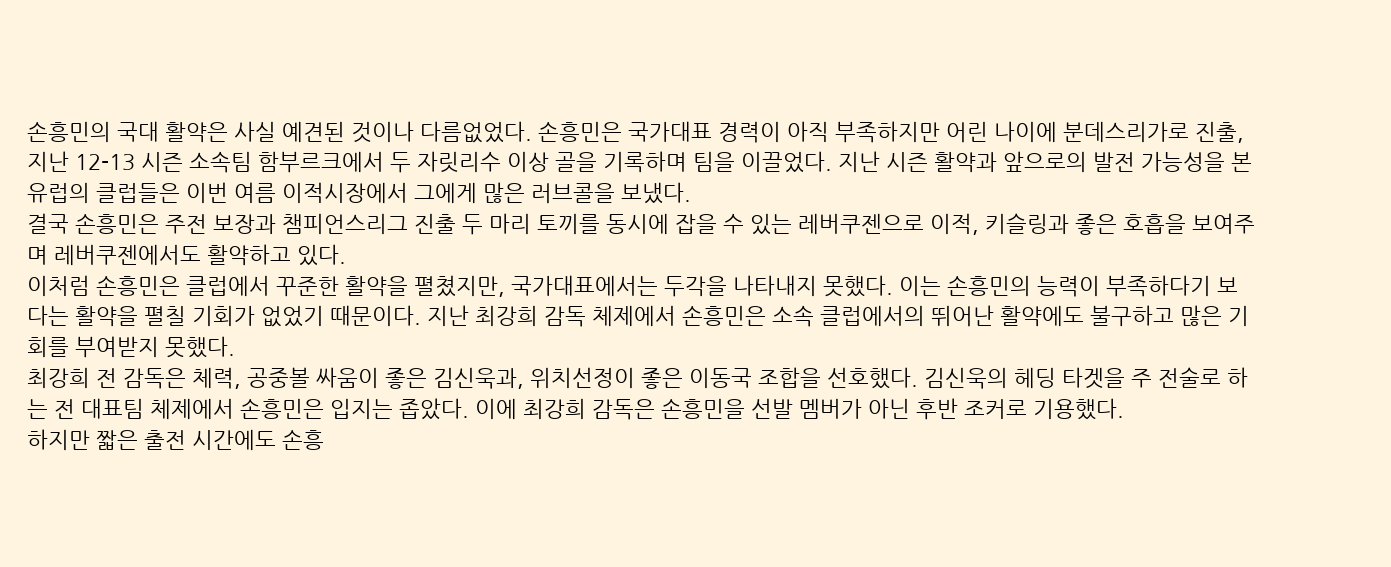손흥민의 국대 활약은 사실 예견된 것이나 다름없었다. 손흥민은 국가대표 경력이 아직 부족하지만 어린 나이에 분데스리가로 진출, 지난 12-13 시즌 소속팀 함부르크에서 두 자릿리수 이상 골을 기록하며 팀을 이끌었다. 지난 시즌 활약과 앞으로의 발전 가능성을 본 유럽의 클럽들은 이번 여름 이적시장에서 그에게 많은 러브콜을 보냈다.
결국 손흥민은 주전 보장과 챔피언스리그 진출 두 마리 토끼를 동시에 잡을 수 있는 레버쿠젠으로 이적, 키슬링과 좋은 호흡을 보여주며 레버쿠젠에서도 활약하고 있다.
이처럼 손흥민은 클럽에서 꾸준한 활약을 펼쳤지만, 국가대표에서는 두각을 나타내지 못했다. 이는 손흥민의 능력이 부족하다기 보다는 활약을 펼칠 기회가 없었기 때문이다. 지난 최강희 감독 체제에서 손흥민은 소속 클럽에서의 뛰어난 활약에도 불구하고 많은 기회를 부여받지 못했다.
최강희 전 감독은 체력, 공중볼 싸움이 좋은 김신욱과, 위치선정이 좋은 이동국 조합을 선호했다. 김신욱의 헤딩 타겟을 주 전술로 하는 전 대표팀 체제에서 손흥민은 입지는 좁았다. 이에 최강희 감독은 손흥민을 선발 멤버가 아닌 후반 조커로 기용했다.
하지만 짧은 출전 시간에도 손흥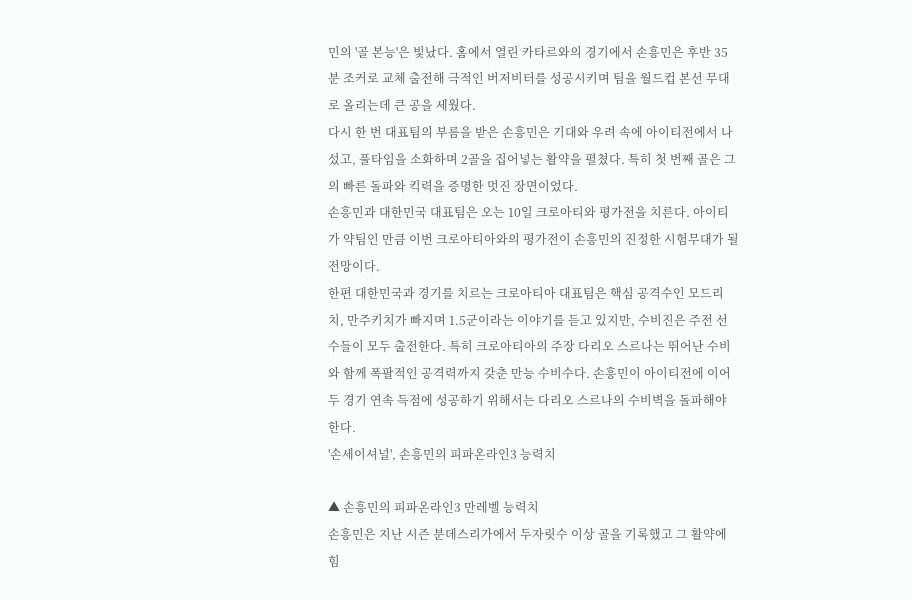민의 '골 본능'은 빛났다. 홈에서 열린 카타르와의 경기에서 손흥민은 후반 35분 조커로 교체 출전해 극적인 버저비터를 성공시키며 팀을 월드컵 본선 무대로 올리는데 큰 공을 세웠다.
다시 한 번 대표팀의 부름을 받은 손흥민은 기대와 우려 속에 아이티전에서 나섰고, 풀타임을 소화하며 2골을 집어넣는 활약을 펼쳤다. 특히 첫 번째 골은 그의 빠른 돌파와 킥력을 증명한 멋진 장면이었다.
손흥민과 대한민국 대표팀은 오는 10일 크로아티와 평가전을 치른다. 아이티가 약팀인 만큼 이번 크로아티아와의 평가전이 손흥민의 진정한 시험무대가 될 전망이다.
한편 대한민국과 경기를 치르는 크로아티아 대표팀은 핵심 공격수인 모드리치, 만주키치가 빠지며 1.5군이라는 이야기를 듣고 있지만, 수비진은 주전 선수들이 모두 출전한다. 특히 크로아티아의 주장 다리오 스르나는 뛰어난 수비와 함께 폭팔적인 공격력까지 갖춘 만능 수비수다. 손흥민이 아이티전에 이어 두 경기 연속 득점에 성공하기 위해서는 다리오 스르나의 수비벽을 돌파해야 한다.
'손세이셔널', 손흥민의 피파온라인3 능력치

▲ 손흥민의 피파온라인3 만레벨 능력치
손흥민은 지난 시즌 분데스리가에서 두자릿수 이상 골을 기록했고 그 활약에 힘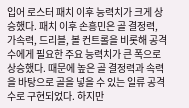입어 로스터 패치 이후 능력치가 크게 상승했다. 패치 이후 손흥민은 골 결정력, 가속력, 드리블, 볼 컨트롤을 비롯해 공격수에게 필요한 주요 능력치가 큰 폭으로 상승했다. 때문에 높은 골 결정력과 속력을 바탕으로 골을 넣을 수 있는 일류 공격수로 구현되었다. 하지만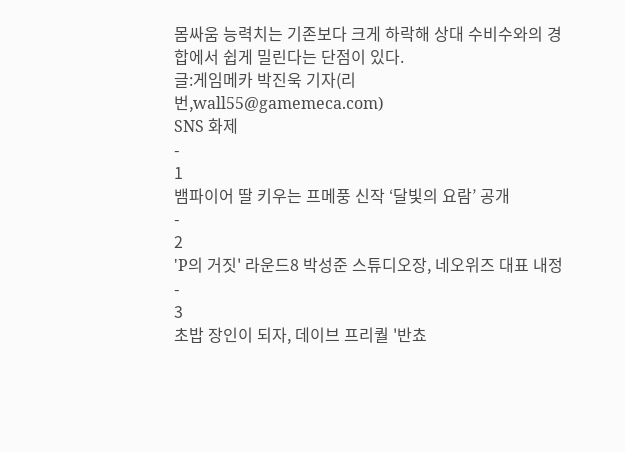몸싸움 능력치는 기존보다 크게 하락해 상대 수비수와의 경합에서 쉽게 밀린다는 단점이 있다.
글:게임메카 박진욱 기자(리번,wall55@gamemeca.com)
SNS 화제
-
1
뱀파이어 딸 키우는 프메풍 신작 ‘달빛의 요람’ 공개
-
2
'P의 거짓' 라운드8 박성준 스튜디오장, 네오위즈 대표 내정
-
3
초밥 장인이 되자, 데이브 프리퀄 '반쵸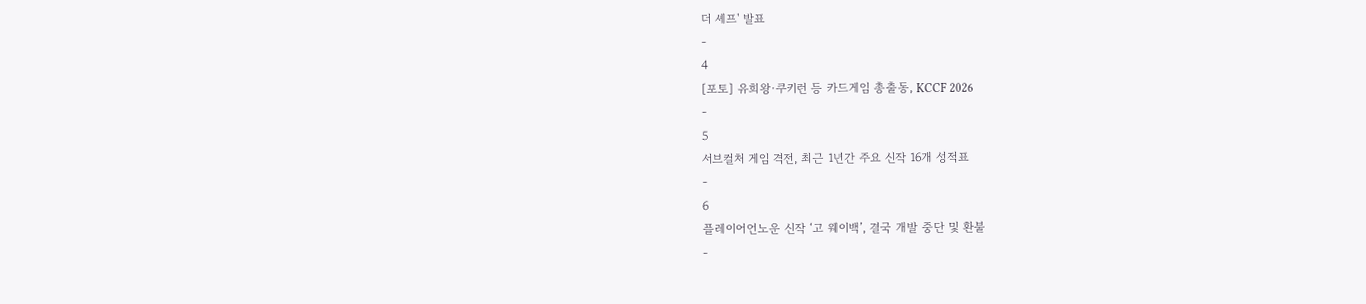더 셰프' 발표
-
4
[포토] 유희왕·쿠키런 등 카드게임 총출동, KCCF 2026
-
5
서브컬처 게임 격전, 최근 1년간 주요 신작 16개 성적표
-
6
플레이어언노운 신작 ‘고 웨이백’, 결국 개발 중단 및 환불
-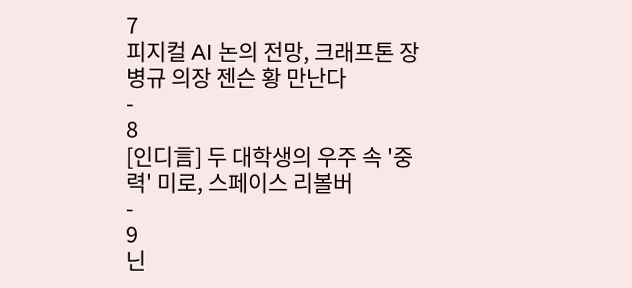7
피지컬 AI 논의 전망, 크래프톤 장병규 의장 젠슨 황 만난다
-
8
[인디言] 두 대학생의 우주 속 '중력' 미로, 스페이스 리볼버
-
9
닌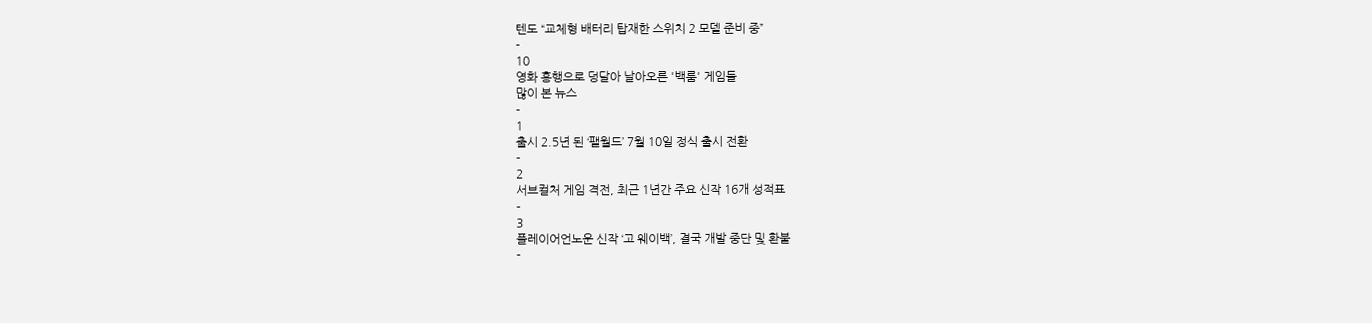텐도 “교체형 배터리 탑재한 스위치 2 모델 준비 중”
-
10
영화 흥행으로 덩달아 날아오른 '백룸' 게임들
많이 본 뉴스
-
1
출시 2.5년 된 ‘팰월드’ 7월 10일 정식 출시 전환
-
2
서브컬처 게임 격전, 최근 1년간 주요 신작 16개 성적표
-
3
플레이어언노운 신작 ‘고 웨이백’, 결국 개발 중단 및 환불
-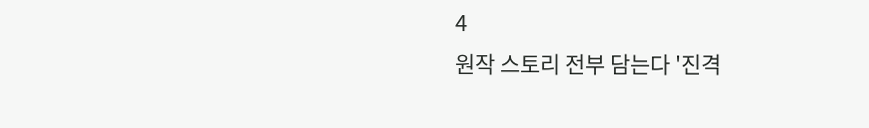4
원작 스토리 전부 담는다 '진격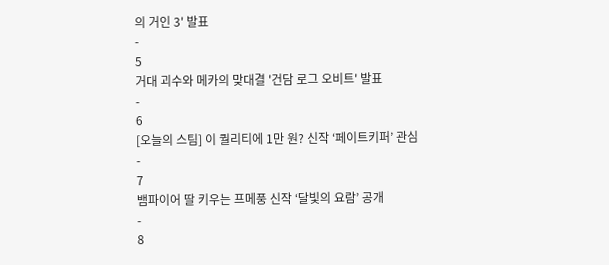의 거인 3' 발표
-
5
거대 괴수와 메카의 맞대결 '건담 로그 오비트' 발표
-
6
[오늘의 스팀] 이 퀄리티에 1만 원? 신작 ‘페이트키퍼’ 관심
-
7
뱀파이어 딸 키우는 프메풍 신작 ‘달빛의 요람’ 공개
-
8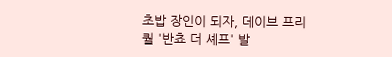초밥 장인이 되자, 데이브 프리퀄 '반쵸 더 셰프' 발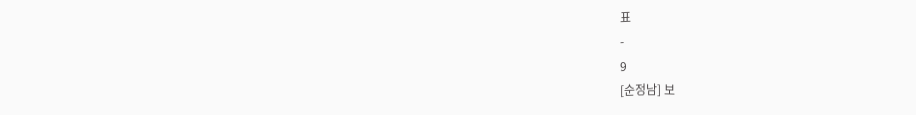표
-
9
[순정남] 보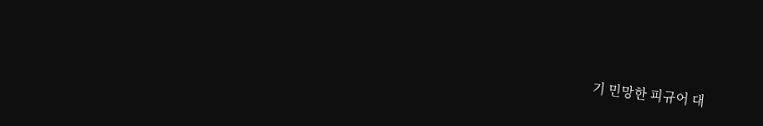기 민망한 피규어 대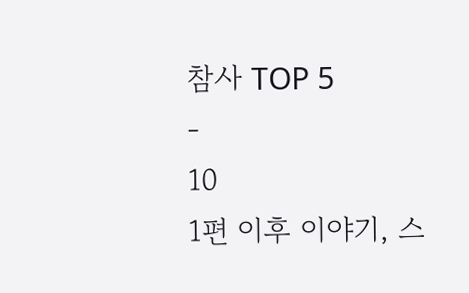참사 TOP 5
-
10
1편 이후 이야기, 스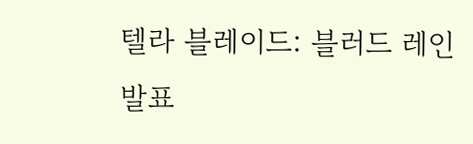텔라 블레이드: 블러드 레인 발표